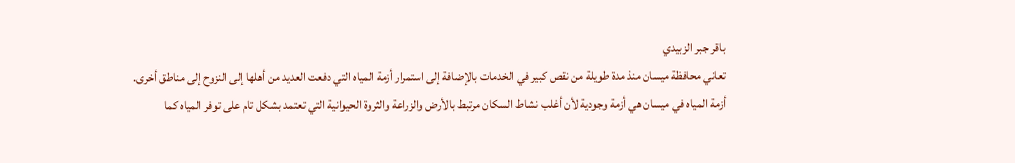باقر جبر الزبيدي
تعاني محافظة ميسان منذ مدة طويلة من نقص كبير في الخدمات بالإضافة إلى استمرار أزمة المياه التي دفعت العديد من أهلها إلى النزوح إلى مناطق أخرى.
أزمة المياه في ميسان هي أزمة وجودية لأن أغلب نشاط السكان مرتبط بالأرض والزراعة والثروة الحيوانية التي تعتمد بشكل تام على توفر المياه كما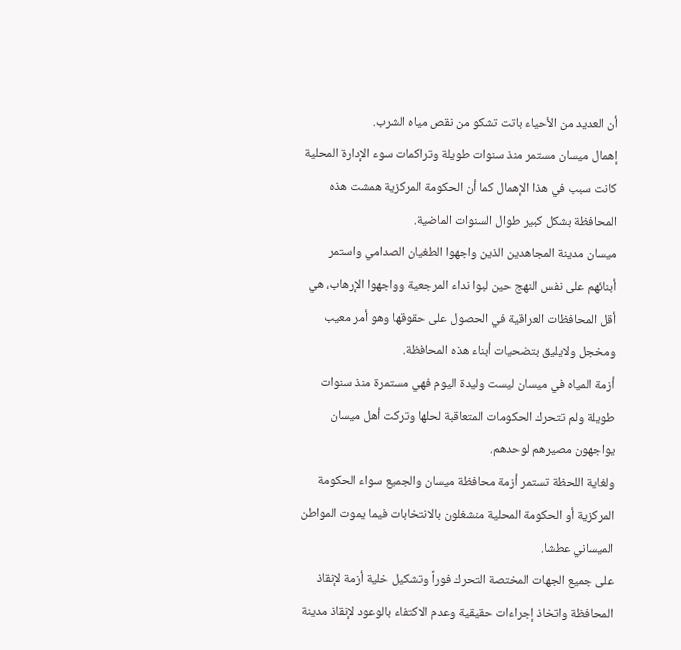أن العديد من الأحياء باتت تشكو من نقص مياه الشرب.
إهمال ميسان مستمر منذ سنوات طويلة وتراكمات سوء الإدارة المحلية كانت سبب في هذا الإهمال كما أن الحكومة المركزية همشت هذه المحافظة بشكل كبير طوال السنوات الماضية.
ميسان مدينة المجاهدين الذين واجهوا الطغيان الصدامي واستمر أبنائهم على نفس النهج حين لبوا نداء المرجعية وواجهوا الإرهاب، هي أقل المحافظات العراقية في الحصول على حقوقها وهو أمر معيب ومخجل ولايليق بتضحيات أبناء هذه المحافظة.
أزمة المياه في ميسان ليست وليدة اليوم فهي مستمرة منذ سنوات طويلة ولم تتحرك الحكومات المتعاقبة لحلها وتركت أهل ميسان يواجهون مصيرهم لوحدهم.
ولغاية اللحظة تستمر أزمة محافظة ميسان والجميع سواء الحكومة المركزية أو الحكومة المحلية منشغلون بالانتخابات فيما يموت المواطن الميساني عطشا.
على جميع الجهات المختصة التحرك فوراً وتشكيل خلية أزمة لإنقاذ المحافظة واتخاذ إجراءات حقيقية وعدم الاكتفاء بالوعود لإنقاذ مدينة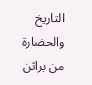التاريخ والحضارة من براثن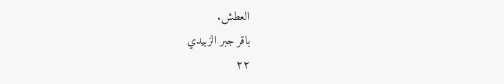العطش.
باقر جبر الزبيدي
٢٢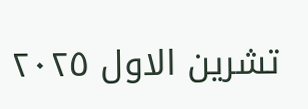تشرين الاول ٢٠٢٥